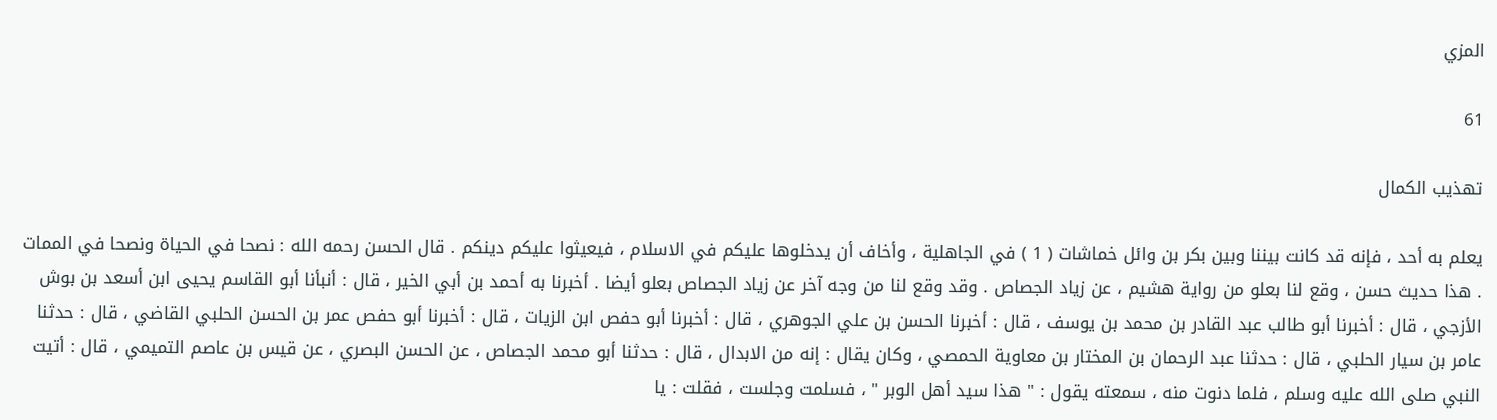المزي

61

تهذيب الكمال

يعلم به أحد ، فإنه قد كانت بيننا وبين بكر بن وائل خماشات ( 1 ) في الجاهلية ، وأخاف أن يدخلوها عليكم في الاسلام ، فيعيثوا عليكم دينكم . قال الحسن رحمه الله : نصحا في الحياة ونصحا في الممات . هذا حديث حسن ، وقع لنا بعلو من رواية هشيم ، عن زياد الجصاص . وقد وقع لنا من وجه آخر عن زياد الجصاص بعلو أيضا . أخبرنا به أحمد بن أبي الخير ، قال : أنبأنا أبو القاسم يحيى ابن أسعد بن بوش الأزجي ، قال : أخبرنا أبو طالب عبد القادر بن محمد بن يوسف ، قال : أخبرنا الحسن بن علي الجوهري ، قال : أخبرنا أبو حفص ابن الزيات ، قال : أخبرنا أبو حفص عمر بن الحسن الحلبي القاضي ، قال : حدثنا عامر بن سيار الحلبي ، قال : حدثنا عبد الرحمان بن المختار بن معاوية الحمصي ، وكان يقال : إنه من الابدال ، قال : حدثنا أبو محمد الجصاص ، عن الحسن البصري ، عن قيس بن عاصم التميمي ، قال : أتيت النبي صلى الله عليه وسلم ، فلما دنوت منه ، سمعته يقول : " هذا سيد أهل الوبر " ، فسلمت وجلست ، فقلت : يا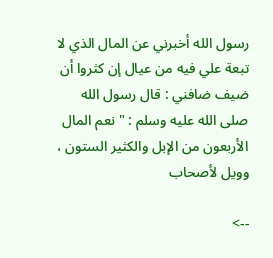رسول الله أخبرني عن المال الذي لا تبعة علي فيه من عيال إن كثروا أن ضيف ضافني : قال رسول الله صلى الله عليه وسلم : " نعم المال الأربعون من الإبل والكثير الستون ، وويل لأصحاب

-->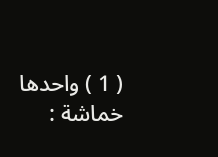( 1 ) واحدها خماشة :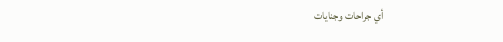أي جراحات وجنايات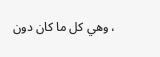، وهي كل ما كان دون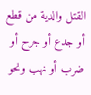القتل والدية من قطع أو جدع أو جرح أو ضرب أو نهب ونحو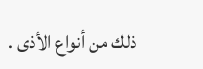ذلك من أنواع الأذى .